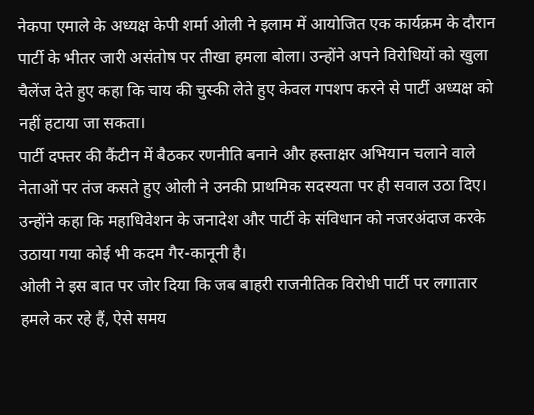नेकपा एमाले के अध्यक्ष केपी शर्मा ओली ने इलाम में आयोजित एक कार्यक्रम के दौरान पार्टी के भीतर जारी असंतोष पर तीखा हमला बोला। उन्होंने अपने विरोधियों को खुला चैलेंज देते हुए कहा कि चाय की चुस्की लेते हुए केवल गपशप करने से पार्टी अध्यक्ष को नहीं हटाया जा सकता।
पार्टी दफ्तर की कैंटीन में बैठकर रणनीति बनाने और हस्ताक्षर अभियान चलाने वाले नेताओं पर तंज कसते हुए ओली ने उनकी प्राथमिक सदस्यता पर ही सवाल उठा दिए। उन्होंने कहा कि महाधिवेशन के जनादेश और पार्टी के संविधान को नजरअंदाज करके उठाया गया कोई भी कदम गैर-कानूनी है।
ओली ने इस बात पर जोर दिया कि जब बाहरी राजनीतिक विरोधी पार्टी पर लगातार हमले कर रहे हैं, ऐसे समय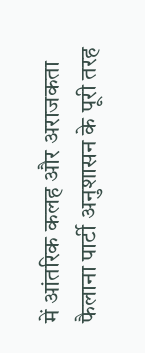में आंतरिक कलह और अराजकता फैलाना पार्टी अनुशासन के पूरी तरह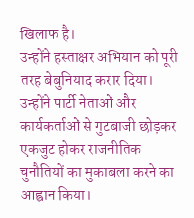खिलाफ है।
उन्होंने हस्ताक्षर अभियान को पूरी तरह बेबुनियाद करार दिया। उन्होंने पार्टी नेताओं और कार्यकर्ताओं से गुटबाजी छोड़कर एकजुट होकर राजनीतिक चुनौतियों का मुकाबला करने का आह्वान किया।